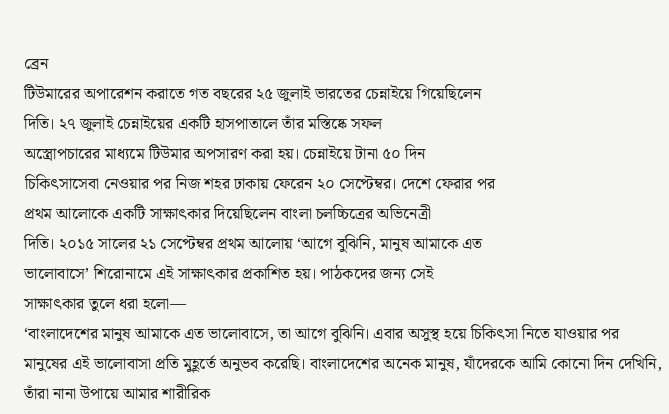ব্রেন
টিউমারের অপারেশন করাতে গত বছরের ২৫ জুলাই ভারতের চেন্নাইয়ে গিয়েছিলেন
দিতি। ২৭ জুলাই চেন্নাইয়ের একটি হাসপাতালে তাঁর মস্তিষ্কে সফল
অস্ত্রোপচারের মাধ্যমে টিউমার অপসারণ করা হয়। চেন্নাইয়ে টানা ৫০ দিন
চিকিৎসাসেবা নেওয়ার পর নিজ শহর ঢাকায় ফেরেন ২০ সেপ্টেম্বর। দেশে ফেরার পর
প্রথম আলোকে একটি সাক্ষাৎকার দিয়েছিলেন বাংলা চলচ্চিত্রের অভিনেত্রী
দিতি। ২০১৫ সালের ২১ সেপ্টেম্বর প্রথম আলোয় ‘আগে বুঝিনি, মানুষ আমাকে এত
ভালোবাসে’ শিরোনামে এই সাক্ষাৎকার প্রকাশিত হয়। পাঠকদের জন্য সেই
সাক্ষাৎকার তুলে ধরা হলো—
‘বাংলাদেশের মানুষ আমাকে এত ভালোবাসে, তা আগে বুঝিনি। এবার অসুস্থ হয়ে চিকিৎসা নিতে যাওয়ার পর মানুষের এই ভালোবাসা প্রতি মুহূর্তে অনুভব করেছি। বাংলাদেশের অনেক মানুষ, যাঁদেরকে আমি কোনো দিন দেখিনি, তাঁরা নানা উপায়ে আমার শারীরিক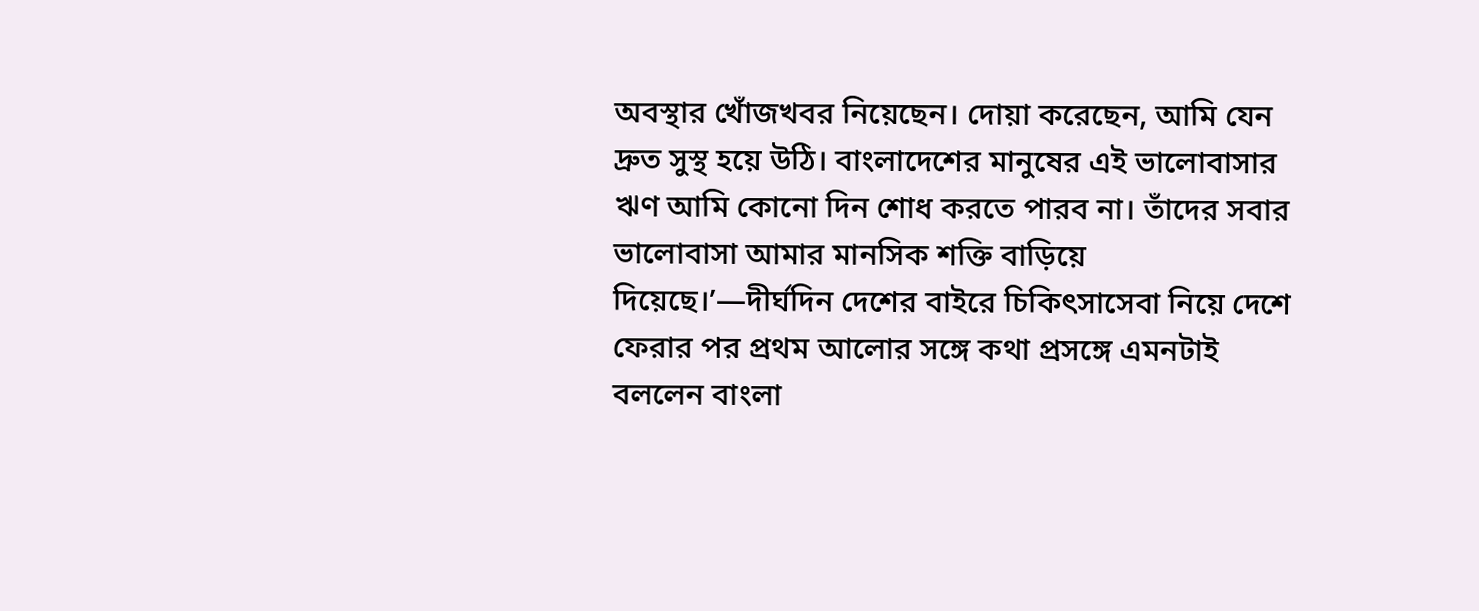অবস্থার খোঁজখবর নিয়েছেন। দোয়া করেছেন, আমি যেন দ্রুত সুস্থ হয়ে উঠি। বাংলাদেশের মানুষের এই ভালোবাসার ঋণ আমি কোনো দিন শোধ করতে পারব না। তাঁদের সবার ভালোবাসা আমার মানসিক শক্তি বাড়িয়ে দিয়েছে।’—দীর্ঘদিন দেশের বাইরে চিকিৎসাসেবা নিয়ে দেশে ফেরার পর প্রথম আলোর সঙ্গে কথা প্রসঙ্গে এমনটাই বললেন বাংলা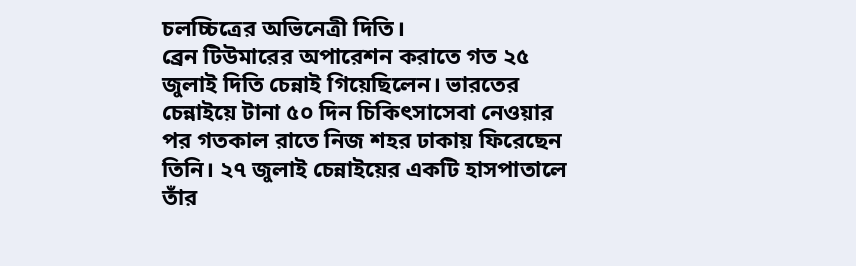চলচ্চিত্রের অভিনেত্রী দিতি।
ব্রেন টিউমারের অপারেশন করাতে গত ২৫ জুলাই দিতি চেন্নাই গিয়েছিলেন। ভারতের চেন্নাইয়ে টানা ৫০ দিন চিকিৎসাসেবা নেওয়ার পর গতকাল রাতে নিজ শহর ঢাকায় ফিরেছেন তিনি। ২৭ জুলাই চেন্নাইয়ের একটি হাসপাতালে তাঁর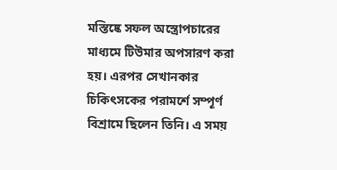মস্তিষ্কে সফল অস্ত্রোপচারের মাধ্যমে টিউমার অপসারণ করা হয়। এরপর সেখানকার চিকিৎসকের পরামর্শে সম্পূর্ণ বিশ্রামে ছিলেন তিনি। এ সময়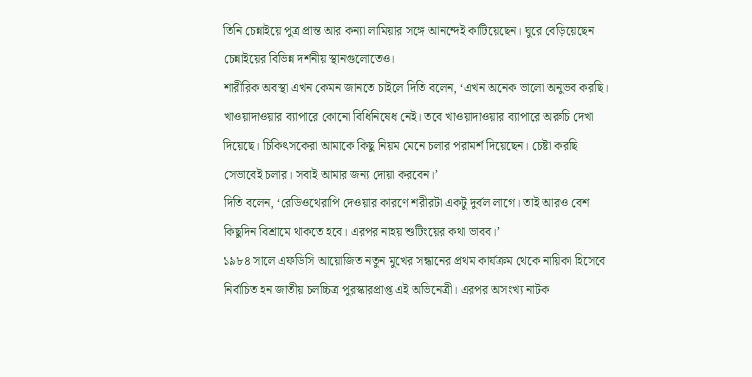তিনি চেন্নাইয়ে পুত্র প্রান্ত আর কন্যা লামিয়ার সঙ্গে আনন্দেই কাটিয়েছেন। ঘুরে বেড়িয়েছেন চেন্নাইয়ের বিভিন্ন দর্শনীয় স্থানগুলোতেও।
শারীরিক অবস্থা এখন কেমন জানতে চাইলে দিতি বলেন, ‘এখন অনেক ভালো অনুভব করছি। খাওয়াদাওয়ার ব্যাপারে কোনো বিধিনিষেধ নেই। তবে খাওয়াদাওয়ার ব্যাপারে অরুচি দেখা দিয়েছে। চিকিৎসকেরা আমাকে কিছু নিয়ম মেনে চলার পরামর্শ দিয়েছেন। চেষ্টা করছি সেভাবেই চলার। সবাই আমার জন্য দোয়া করবেন।’
দিতি বলেন, ‘রেডিওথেরাপি দেওয়ার কারণে শরীরটা একটু দুর্বল লাগে। তাই আরও বেশ কিছুদিন বিশ্রামে থাকতে হবে। এরপর নাহয় শুটিংয়ের কথা ভাবব।’
১৯৮৪ সালে এফডিসি আয়োজিত নতুন মুখের সন্ধানের প্রথম কার্যক্রম থেকে নায়িকা হিসেবে নির্বাচিত হন জাতীয় চলচ্চিত্র পুরস্কারপ্রাপ্ত এই অভিনেত্রী। এরপর অসংখ্য নাটক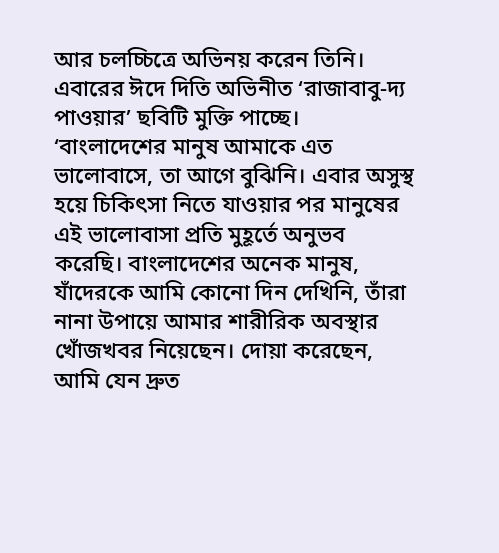আর চলচ্চিত্রে অভিনয় করেন তিনি। এবারের ঈদে দিতি অভিনীত ‘রাজাবাবু-দ্য পাওয়ার’ ছবিটি মুক্তি পাচ্ছে।
‘বাংলাদেশের মানুষ আমাকে এত ভালোবাসে, তা আগে বুঝিনি। এবার অসুস্থ হয়ে চিকিৎসা নিতে যাওয়ার পর মানুষের এই ভালোবাসা প্রতি মুহূর্তে অনুভব করেছি। বাংলাদেশের অনেক মানুষ, যাঁদেরকে আমি কোনো দিন দেখিনি, তাঁরা নানা উপায়ে আমার শারীরিক অবস্থার খোঁজখবর নিয়েছেন। দোয়া করেছেন, আমি যেন দ্রুত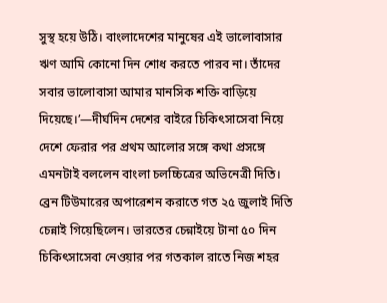সুস্থ হয়ে উঠি। বাংলাদেশের মানুষের এই ভালোবাসার ঋণ আমি কোনো দিন শোধ করতে পারব না। তাঁদের সবার ভালোবাসা আমার মানসিক শক্তি বাড়িয়ে দিয়েছে।’—দীর্ঘদিন দেশের বাইরে চিকিৎসাসেবা নিয়ে দেশে ফেরার পর প্রথম আলোর সঙ্গে কথা প্রসঙ্গে এমনটাই বললেন বাংলা চলচ্চিত্রের অভিনেত্রী দিতি।
ব্রেন টিউমারের অপারেশন করাতে গত ২৫ জুলাই দিতি চেন্নাই গিয়েছিলেন। ভারতের চেন্নাইয়ে টানা ৫০ দিন চিকিৎসাসেবা নেওয়ার পর গতকাল রাতে নিজ শহর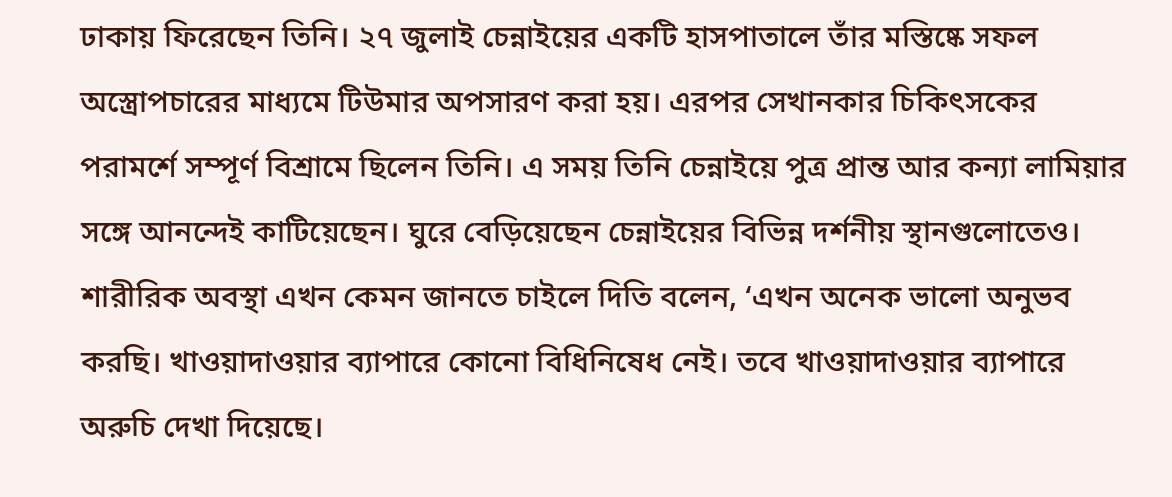ঢাকায় ফিরেছেন তিনি। ২৭ জুলাই চেন্নাইয়ের একটি হাসপাতালে তাঁর মস্তিষ্কে সফল অস্ত্রোপচারের মাধ্যমে টিউমার অপসারণ করা হয়। এরপর সেখানকার চিকিৎসকের পরামর্শে সম্পূর্ণ বিশ্রামে ছিলেন তিনি। এ সময় তিনি চেন্নাইয়ে পুত্র প্রান্ত আর কন্যা লামিয়ার সঙ্গে আনন্দেই কাটিয়েছেন। ঘুরে বেড়িয়েছেন চেন্নাইয়ের বিভিন্ন দর্শনীয় স্থানগুলোতেও।
শারীরিক অবস্থা এখন কেমন জানতে চাইলে দিতি বলেন, ‘এখন অনেক ভালো অনুভব করছি। খাওয়াদাওয়ার ব্যাপারে কোনো বিধিনিষেধ নেই। তবে খাওয়াদাওয়ার ব্যাপারে অরুচি দেখা দিয়েছে।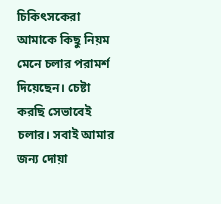চিকিৎসকেরা আমাকে কিছু নিয়ম মেনে চলার পরামর্শ দিয়েছেন। চেষ্টা করছি সেভাবেই চলার। সবাই আমার জন্য দোয়া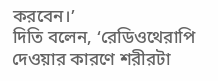করবেন।’
দিতি বলেন, ‘রেডিওথেরাপি দেওয়ার কারণে শরীরটা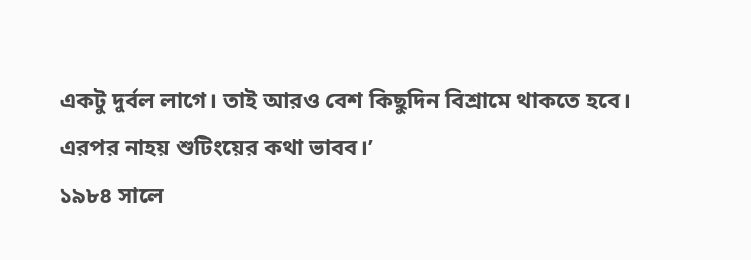একটু দুর্বল লাগে। তাই আরও বেশ কিছুদিন বিশ্রামে থাকতে হবে। এরপর নাহয় শুটিংয়ের কথা ভাবব।’
১৯৮৪ সালে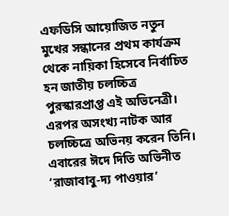এফডিসি আয়োজিত নতুন মুখের সন্ধানের প্রথম কার্যক্রম থেকে নায়িকা হিসেবে নির্বাচিত হন জাতীয় চলচ্চিত্র পুরস্কারপ্রাপ্ত এই অভিনেত্রী। এরপর অসংখ্য নাটক আর চলচ্চিত্রে অভিনয় করেন তিনি। এবারের ঈদে দিতি অভিনীত ‘রাজাবাবু-দ্য পাওয়ার’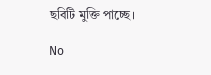ছবিটি মুক্তি পাচ্ছে।

No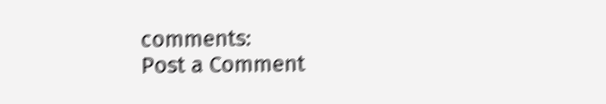comments:
Post a Comment